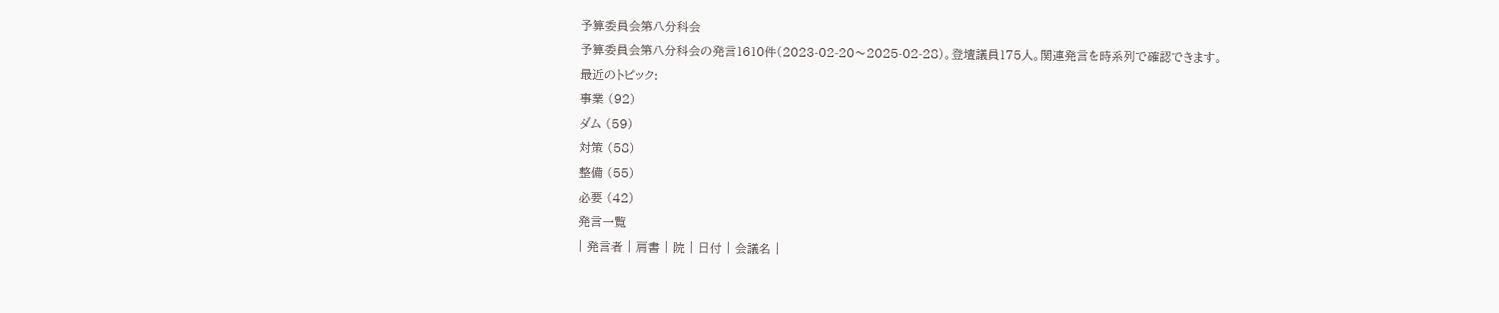予算委員会第八分科会
予算委員会第八分科会の発言1610件(2023-02-20〜2025-02-28)。登壇議員175人。関連発言を時系列で確認できます。
最近のトピック:
事業 (92)
ダム (59)
対策 (58)
整備 (55)
必要 (42)
発言一覧
| 発言者 | 肩書 | 院 | 日付 | 会議名 |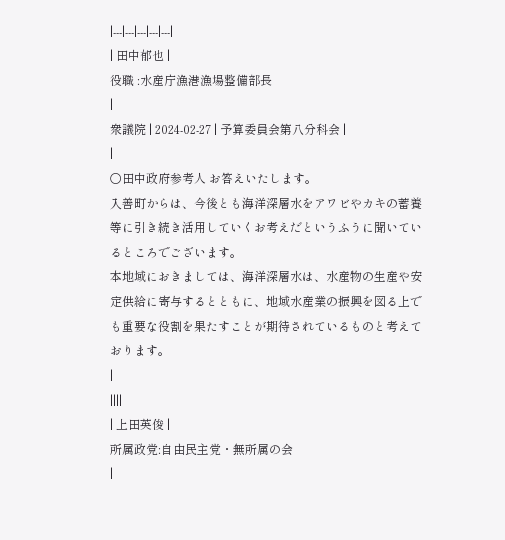|---|---|---|---|---|
| 田中郁也 |
役職 :水産庁漁港漁場整備部長
|
衆議院 | 2024-02-27 | 予算委員会第八分科会 |
|
○田中政府参考人 お答えいたします。
入善町からは、今後とも海洋深層水をアワビやカキの蓄養等に引き続き活用していくお考えだというふうに聞いているところでございます。
本地域におきましては、海洋深層水は、水産物の生産や安定供給に寄与するとともに、地域水産業の振興を図る上でも重要な役割を果たすことが期待されているものと考えております。
|
||||
| 上田英俊 |
所属政党:自由民主党・無所属の会
|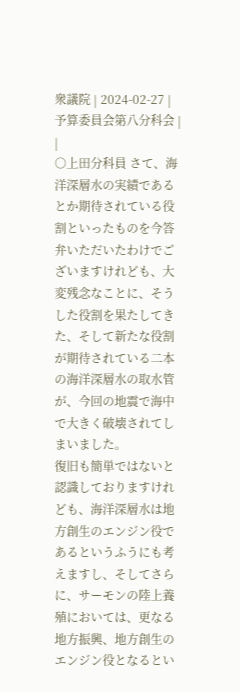衆議院 | 2024-02-27 | 予算委員会第八分科会 |
|
○上田分科員 さて、海洋深層水の実績であるとか期待されている役割といったものを今答弁いただいたわけでございますけれども、大変残念なことに、そうした役割を果たしてきた、そして新たな役割が期待されている二本の海洋深層水の取水管が、今回の地震で海中で大きく破壊されてしまいました。
復旧も簡単ではないと認識しておりますけれども、海洋深層水は地方創生のエンジン役であるというふうにも考えますし、そしてさらに、サーモンの陸上養殖においては、更なる地方振興、地方創生のエンジン役となるとい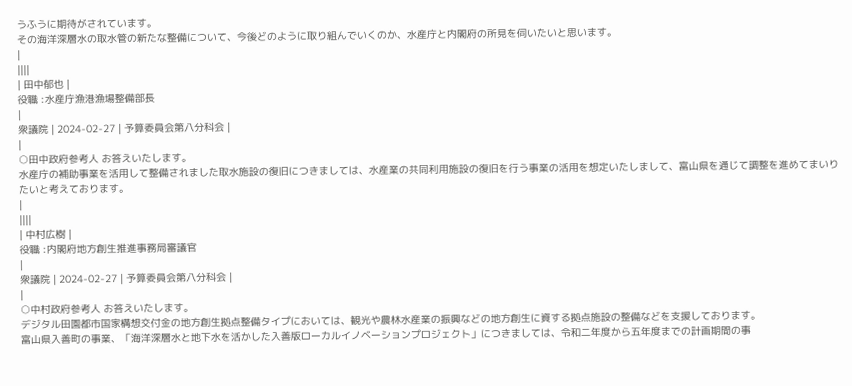うふうに期待がされています。
その海洋深層水の取水管の新たな整備について、今後どのように取り組んでいくのか、水産庁と内閣府の所見を伺いたいと思います。
|
||||
| 田中郁也 |
役職 :水産庁漁港漁場整備部長
|
衆議院 | 2024-02-27 | 予算委員会第八分科会 |
|
○田中政府参考人 お答えいたします。
水産庁の補助事業を活用して整備されました取水施設の復旧につきましては、水産業の共同利用施設の復旧を行う事業の活用を想定いたしまして、富山県を通じて調整を進めてまいりたいと考えております。
|
||||
| 中村広樹 |
役職 :内閣府地方創生推進事務局審議官
|
衆議院 | 2024-02-27 | 予算委員会第八分科会 |
|
○中村政府参考人 お答えいたします。
デジタル田園都市国家構想交付金の地方創生拠点整備タイプにおいては、観光や農林水産業の振興などの地方創生に資する拠点施設の整備などを支援しております。
富山県入善町の事業、「海洋深層水と地下水を活かした入善版ローカルイノベーションプロジェクト」につきましては、令和二年度から五年度までの計画期間の事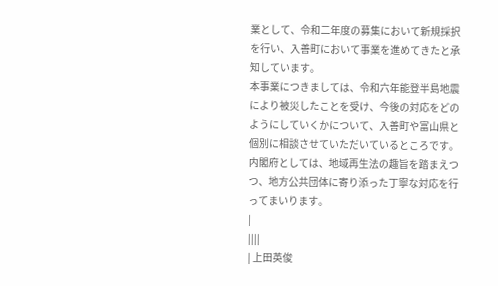業として、令和二年度の募集において新規採択を行い、入善町において事業を進めてきたと承知しています。
本事業につきましては、令和六年能登半島地震により被災したことを受け、今後の対応をどのようにしていくかについて、入善町や富山県と個別に相談させていただいているところです。
内閣府としては、地域再生法の趣旨を踏まえつつ、地方公共団体に寄り添った丁寧な対応を行ってまいります。
|
||||
| 上田英俊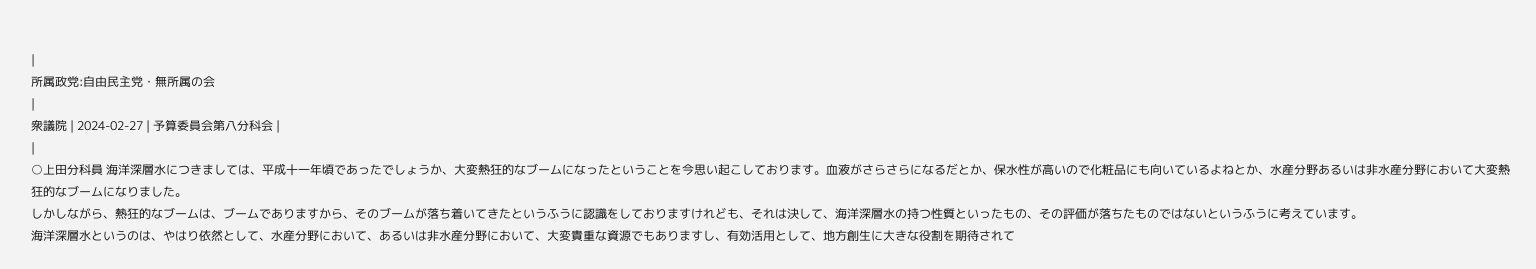|
所属政党:自由民主党・無所属の会
|
衆議院 | 2024-02-27 | 予算委員会第八分科会 |
|
○上田分科員 海洋深層水につきましては、平成十一年頃であったでしょうか、大変熱狂的なブームになったということを今思い起こしております。血液がさらさらになるだとか、保水性が高いので化粧品にも向いているよねとか、水産分野あるいは非水産分野において大変熱狂的なブームになりました。
しかしながら、熱狂的なブームは、ブームでありますから、そのブームが落ち着いてきたというふうに認識をしておりますけれども、それは決して、海洋深層水の持つ性質といったもの、その評価が落ちたものではないというふうに考えています。
海洋深層水というのは、やはり依然として、水産分野において、あるいは非水産分野において、大変貴重な資源でもありますし、有効活用として、地方創生に大きな役割を期待されて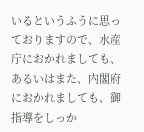いるというふうに思っておりますので、水産庁におかれましても、あるいはまた、内閣府におかれましても、御指導をしっか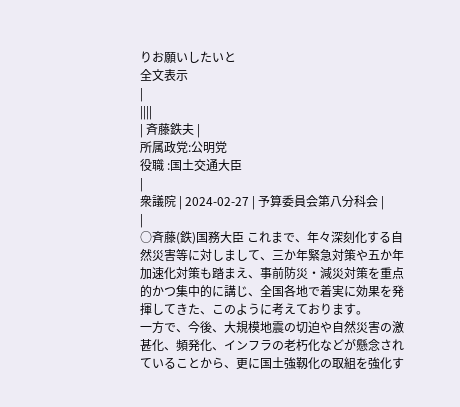りお願いしたいと
全文表示
|
||||
| 斉藤鉄夫 |
所属政党:公明党
役職 :国土交通大臣
|
衆議院 | 2024-02-27 | 予算委員会第八分科会 |
|
○斉藤(鉄)国務大臣 これまで、年々深刻化する自然災害等に対しまして、三か年緊急対策や五か年加速化対策も踏まえ、事前防災・減災対策を重点的かつ集中的に講じ、全国各地で着実に効果を発揮してきた、このように考えております。
一方で、今後、大規模地震の切迫や自然災害の激甚化、頻発化、インフラの老朽化などが懸念されていることから、更に国土強靱化の取組を強化す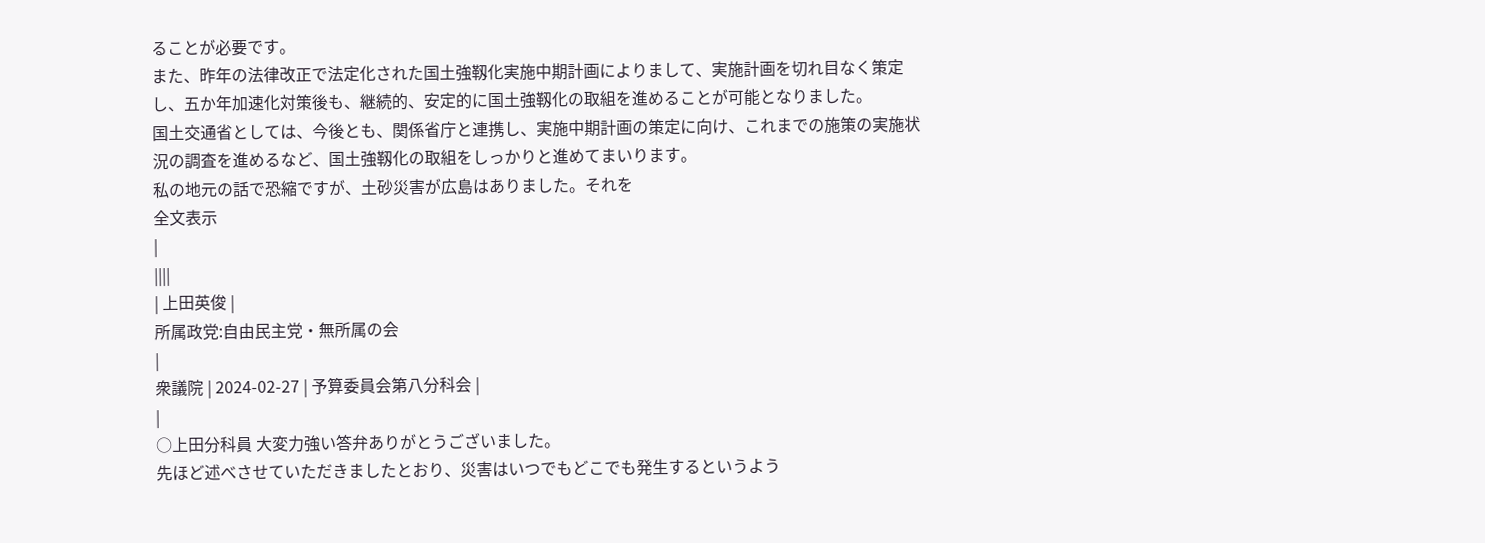ることが必要です。
また、昨年の法律改正で法定化された国土強靱化実施中期計画によりまして、実施計画を切れ目なく策定し、五か年加速化対策後も、継続的、安定的に国土強靱化の取組を進めることが可能となりました。
国土交通省としては、今後とも、関係省庁と連携し、実施中期計画の策定に向け、これまでの施策の実施状況の調査を進めるなど、国土強靱化の取組をしっかりと進めてまいります。
私の地元の話で恐縮ですが、土砂災害が広島はありました。それを
全文表示
|
||||
| 上田英俊 |
所属政党:自由民主党・無所属の会
|
衆議院 | 2024-02-27 | 予算委員会第八分科会 |
|
○上田分科員 大変力強い答弁ありがとうございました。
先ほど述べさせていただきましたとおり、災害はいつでもどこでも発生するというよう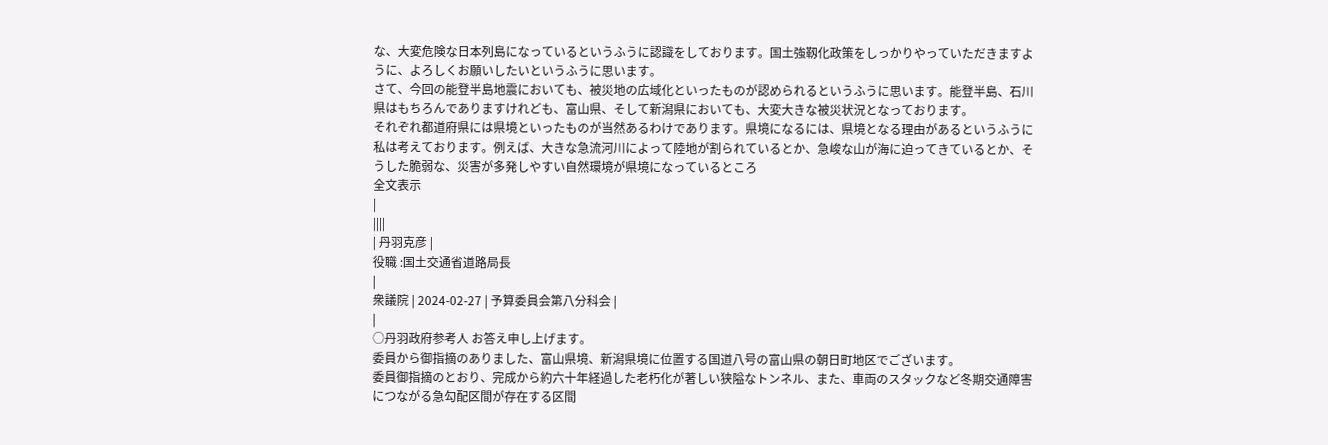な、大変危険な日本列島になっているというふうに認識をしております。国土強靱化政策をしっかりやっていただきますように、よろしくお願いしたいというふうに思います。
さて、今回の能登半島地震においても、被災地の広域化といったものが認められるというふうに思います。能登半島、石川県はもちろんでありますけれども、富山県、そして新潟県においても、大変大きな被災状況となっております。
それぞれ都道府県には県境といったものが当然あるわけであります。県境になるには、県境となる理由があるというふうに私は考えております。例えば、大きな急流河川によって陸地が割られているとか、急峻な山が海に迫ってきているとか、そうした脆弱な、災害が多発しやすい自然環境が県境になっているところ
全文表示
|
||||
| 丹羽克彦 |
役職 :国土交通省道路局長
|
衆議院 | 2024-02-27 | 予算委員会第八分科会 |
|
○丹羽政府参考人 お答え申し上げます。
委員から御指摘のありました、富山県境、新潟県境に位置する国道八号の富山県の朝日町地区でございます。
委員御指摘のとおり、完成から約六十年経過した老朽化が著しい狭隘なトンネル、また、車両のスタックなど冬期交通障害につながる急勾配区間が存在する区間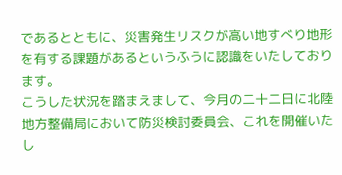であるとともに、災害発生リスクが高い地すべり地形を有する課題があるというふうに認識をいたしております。
こうした状況を踏まえまして、今月の二十二日に北陸地方整備局において防災検討委員会、これを開催いたし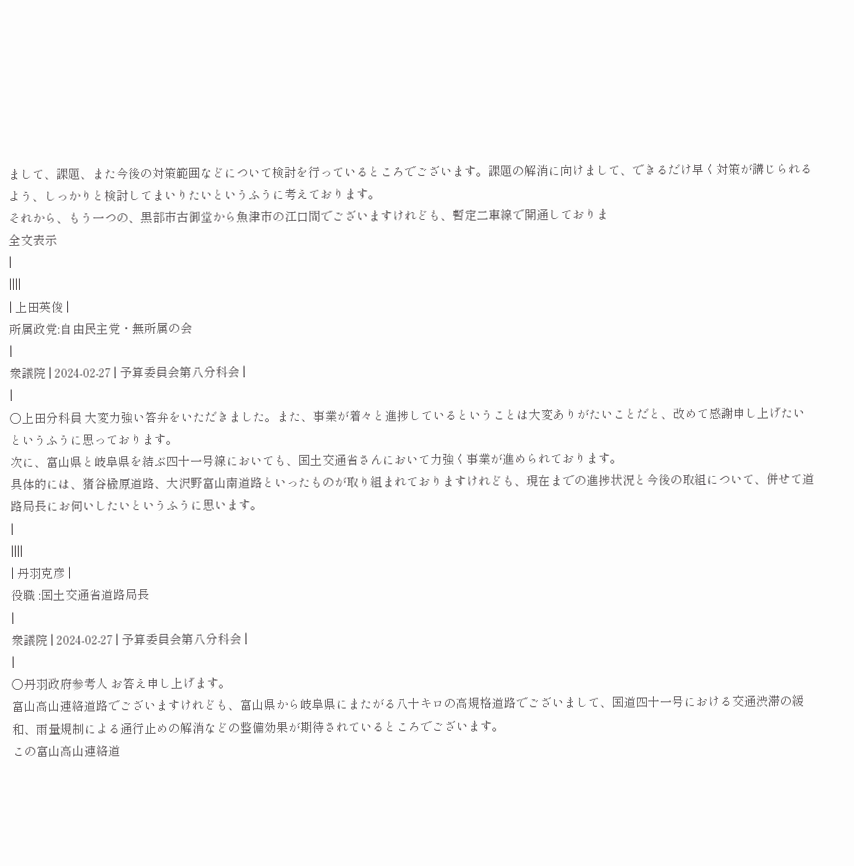まして、課題、また今後の対策範囲などについて検討を行っているところでございます。課題の解消に向けまして、できるだけ早く対策が講じられるよう、しっかりと検討してまいりたいというふうに考えております。
それから、もう一つの、黒部市古御堂から魚津市の江口間でございますけれども、暫定二車線で開通しておりま
全文表示
|
||||
| 上田英俊 |
所属政党:自由民主党・無所属の会
|
衆議院 | 2024-02-27 | 予算委員会第八分科会 |
|
○上田分科員 大変力強い答弁をいただきました。また、事業が着々と進捗しているということは大変ありがたいことだと、改めて感謝申し上げたいというふうに思っております。
次に、富山県と岐阜県を結ぶ四十一号線においても、国土交通省さんにおいて力強く事業が進められております。
具体的には、猪谷楡原道路、大沢野富山南道路といったものが取り組まれておりますけれども、現在までの進捗状況と今後の取組について、併せて道路局長にお伺いしたいというふうに思います。
|
||||
| 丹羽克彦 |
役職 :国土交通省道路局長
|
衆議院 | 2024-02-27 | 予算委員会第八分科会 |
|
○丹羽政府参考人 お答え申し上げます。
富山高山連絡道路でございますけれども、富山県から岐阜県にまたがる八十キロの高規格道路でございまして、国道四十一号における交通渋滞の緩和、雨量規制による通行止めの解消などの整備効果が期待されているところでございます。
この富山高山連絡道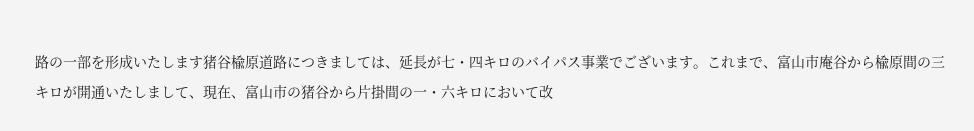路の一部を形成いたします猪谷楡原道路につきましては、延長が七・四キロのバイパス事業でございます。これまで、富山市庵谷から楡原間の三キロが開通いたしまして、現在、富山市の猪谷から片掛間の一・六キロにおいて改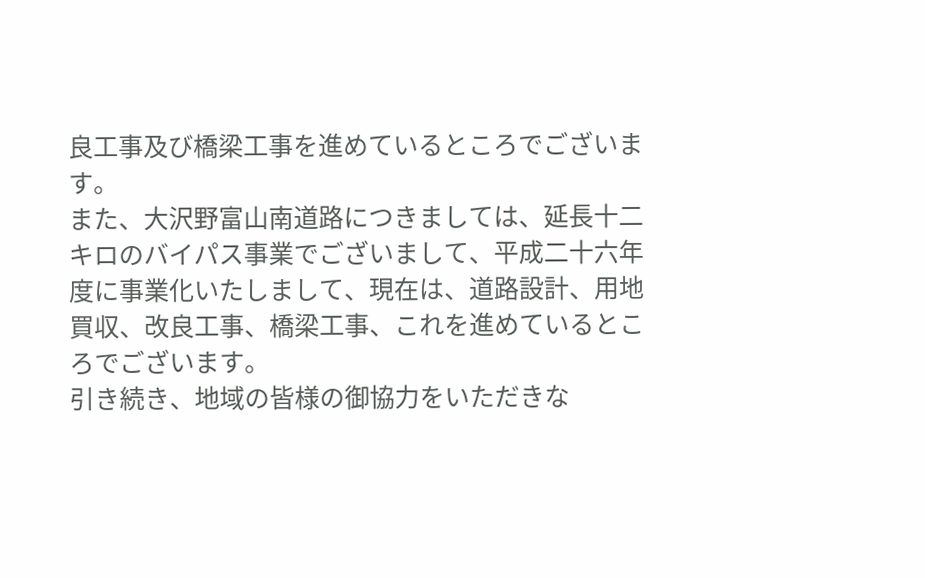良工事及び橋梁工事を進めているところでございます。
また、大沢野富山南道路につきましては、延長十二キロのバイパス事業でございまして、平成二十六年度に事業化いたしまして、現在は、道路設計、用地買収、改良工事、橋梁工事、これを進めているところでございます。
引き続き、地域の皆様の御協力をいただきな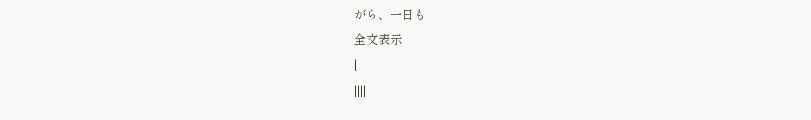がら、一日も
全文表示
|
||||